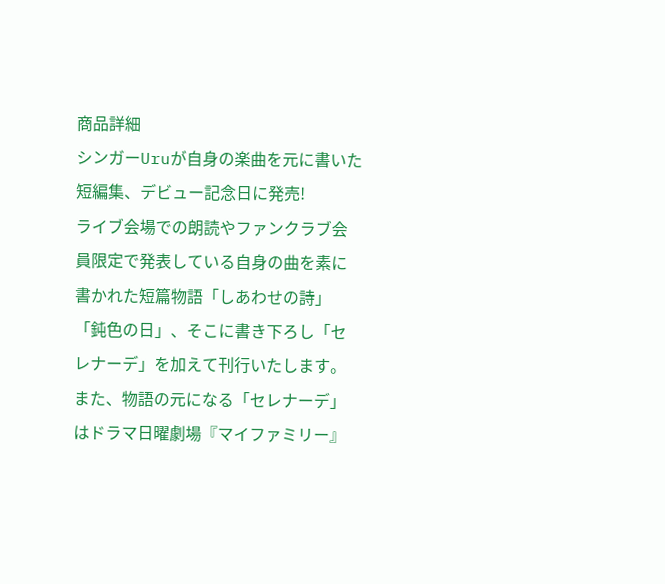商品詳細
シンガーUruが自身の楽曲を元に書いた短編集、デビュー記念日に発売!
ライブ会場での朗読やファンクラブ会員限定で発表している自身の曲を素に書かれた短篇物語「しあわせの詩」「鈍色の日」、そこに書き下ろし「セレナーデ」を加えて刊行いたします。
また、物語の元になる「セレナーデ」はドラマ日曜劇場『マイファミリー』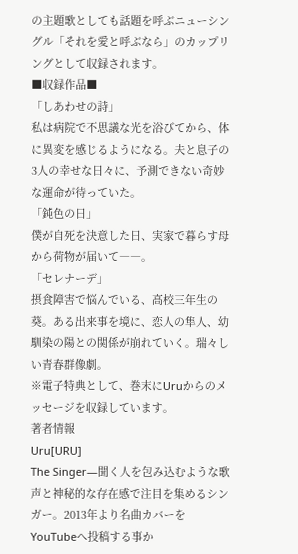の主題歌としても話題を呼ぶニューシングル「それを愛と呼ぶなら」のカップリングとして収録されます。
■収録作品■
「しあわせの詩」
私は病院で不思議な光を浴びてから、体に異変を感じるようになる。夫と息子の3人の幸せな日々に、予測できない奇妙な運命が待っていた。
「鈍色の日」
僕が自死を決意した日、実家で暮らす母から荷物が届いて――。
「セレナーデ」
摂食障害で悩んでいる、高校三年生の葵。ある出来事を境に、恋人の隼人、幼馴染の陽との関係が崩れていく。瑞々しい青春群像劇。
※電子特典として、巻末にUruからのメッセージを収録しています。
著者情報
Uru[URU]
The Singer―聞く人を包み込むような歌声と神秘的な存在感で注目を集めるシンガー。2013年より名曲カバーをYouTubeへ投稿する事か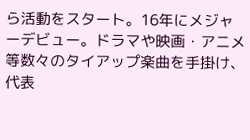ら活動をスタート。16年にメジャーデビュー。ドラマや映画・アニメ等数々のタイアップ楽曲を手掛け、代表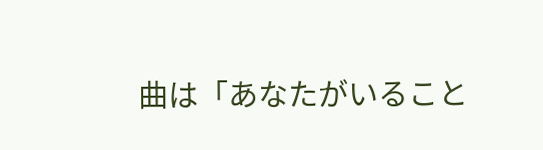曲は「あなたがいること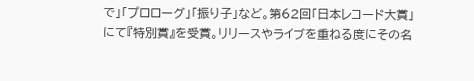で」「プロローグ」「振り子」など。第62回「日本レコード大賞」にて『特別賞』を受賞。リリースやライブを重ねる度にその名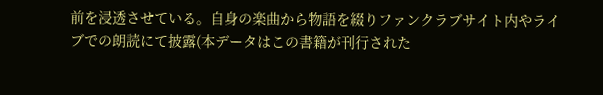前を浸透させている。自身の楽曲から物語を綴りファンクラブサイト内やライブでの朗読にて披露(本データはこの書籍が刊行された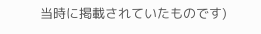当時に掲載されていたものです)